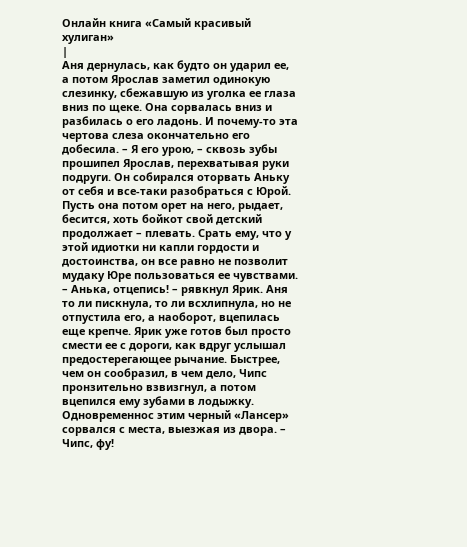Онлайн книга «Самый красивый хулиган»
|
Аня дернулась, как будто он ударил ее, а потом Ярослав заметил одинокую слезинку, сбежавшую из уголка ее глаза вниз по щеке. Она сорвалась вниз и разбилась о его ладонь. И почему-то эта чертова слеза окончательно его добесила. – Я его урою, – сквозь зубы прошипел Ярослав, перехватывая руки подруги. Он собирался оторвать Аньку от себя и все-таки разобраться с Юрой. Пусть она потом орет на него, рыдает, бесится, хоть бойкот свой детский продолжает – плевать. Срать ему, что у этой идиотки ни капли гордости и достоинства, он все равно не позволит мудаку Юре пользоваться ее чувствами. – Анька, отцепись! – рявкнул Ярик. Аня то ли пискнула, то ли всхлипнула, но не отпустила его, а наоборот, вцепилась еще крепче. Ярик уже готов был просто смести ее с дороги, как вдруг услышал предостерегающее рычание. Быстрее, чем он сообразил, в чем дело, Чипс пронзительно взвизгнул, а потом вцепился ему зубами в лодыжку. Одновременнос этим черный «Лансер» сорвался с места, выезжая из двора. – Чипс, фу!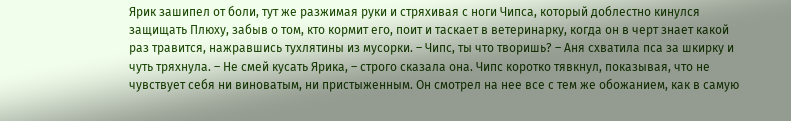Ярик зашипел от боли, тут же разжимая руки и стряхивая с ноги Чипса, который доблестно кинулся защищать Плюху, забыв о том, кто кормит его, поит и таскает в ветеринарку, когда он в черт знает какой раз травится, нажравшись тухлятины из мусорки. – Чипс, ты что творишь? – Аня схватила пса за шкирку и чуть тряхнула. – Не смей кусать Ярика, – строго сказала она. Чипс коротко тявкнул, показывая, что не чувствует себя ни виноватым, ни пристыженным. Он смотрел на нее все с тем же обожанием, как в самую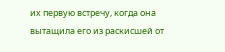их первую встречу, когда она вытащила его из раскисшей от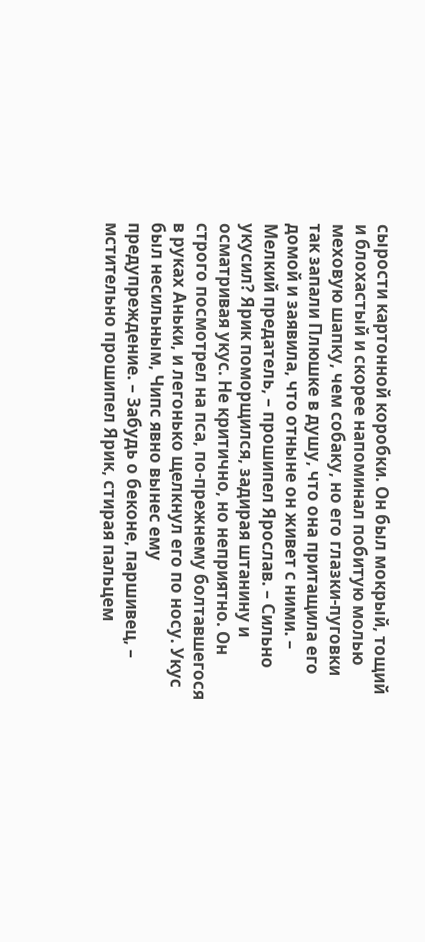сырости картонной коробки. Он был мокрый, тощий и блохастый и скорее напоминал побитую молью меховую шапку, чем собаку, но его глазки-пуговки так запали Плюшке в душу, что она притащила его домой и заявила, что отныне он живет с ними. – Мелкий предатель, – прошипел Ярослав. – Сильно укусил? Ярик поморщился, задирая штанину и осматривая укус. Не критично, но неприятно. Он строго посмотрел на пса, по-прежнему болтавшегося в руках Аньки, и легонько щелкнул его по носу. Укус был несильным, Чипс явно вынес ему предупреждение. – Забудь о беконе, паршивец, – мстительно прошипел Ярик, стирая пальцем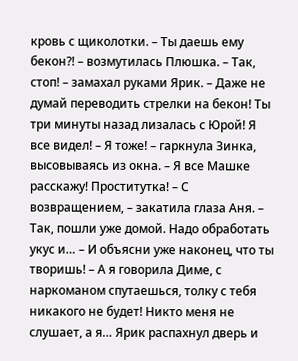кровь с щиколотки. – Ты даешь ему бекон?! – возмутилась Плюшка. – Так, стоп! – замахал руками Ярик. – Даже не думай переводить стрелки на бекон! Ты три минуты назад лизалась с Юрой! Я все видел! – Я тоже! – гаркнула Зинка, высовываясь из окна. – Я все Машке расскажу! Проститутка! – С возвращением, – закатила глаза Аня. – Так, пошли уже домой. Надо обработать укус и… – И объясни уже наконец, что ты творишь! – А я говорила Диме, с наркоманом спутаешься, толку с тебя никакого не будет! Никто меня не слушает, а я… Ярик распахнул дверь и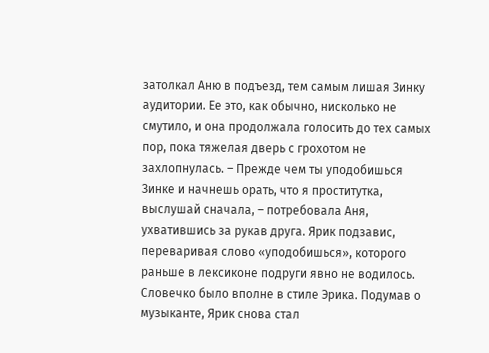затолкал Аню в подъезд, тем самым лишая Зинку аудитории. Ее это, как обычно, нисколько не смутило, и она продолжала голосить до тех самых пор, пока тяжелая дверь с грохотом не захлопнулась. – Прежде чем ты уподобишься Зинке и начнешь орать, что я проститутка, выслушай сначала, – потребовала Аня, ухватившись за рукав друга. Ярик подзавис, переваривая слово «уподобишься», которого раньше в лексиконе подруги явно не водилось. Словечко было вполне в стиле Эрика. Подумав о музыканте, Ярик снова стал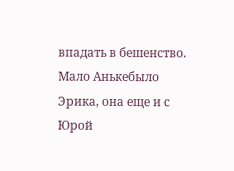впадать в бешенство. Мало Анькебыло Эрика, она еще и с Юрой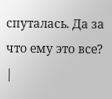спуталась. Да за что ему это все? |